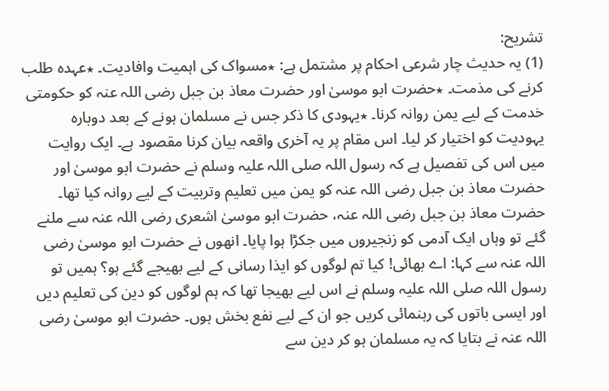تشریح:
(1) یہ حدیث چار شرعی احکام پر مشتمل ہے: ٭مسواک کی اہمیت وافادیت۔ ٭عہدہ طلب کرنے کی مذمت۔ ٭حضرت ابو موسیٰ اور حضرت معاذ بن جبل رضی اللہ عنہ کو حکومتی خدمت کے لیے یمن روانہ کرنا۔ ٭یہودی کا ذکر جس نے مسلمان ہونے کے بعد دوبارہ یہودیت کو اختیار کر لیا۔ اس مقام پر یہ آخری واقعہ بیان کرنا مقصود ہے۔ ایک روایت میں اس کی تفصیل ہے کہ رسول اللہ صلی اللہ علیہ وسلم نے حضرت ابو موسیٰ اور حضرت معاذ بن جبل رضی اللہ عنہ کو یمن میں تعلیم وتربیت کے لیے روانہ کیا تھا۔ حضرت معاذ بن جبل رضی اللہ عنہ، حضرت ابو موسیٰ اشعری رضی اللہ عنہ سے ملنے گئے تو وہاں ایک آدمی کو زنجیروں میں جکڑا ہوا پایا۔ انھوں نے حضرت ابو موسیٰ رضی اللہ عنہ سے کہا: اے بھائی! کیا تم لوگوں کو ایذا رسانی کے لیے بھیجے گئے ہو؟ ہمیں تو رسول اللہ صلی اللہ علیہ وسلم نے اس لیے بھیجا تھا کہ ہم لوگوں کو دین کی تعلیم دیں اور ایسی باتوں کی رہنمائی کریں جو ان کے لیے نفع بخش ہوں۔ حضرت ابو موسیٰ رضی اللہ عنہ نے بتایا کہ یہ مسلمان ہو کر دین سے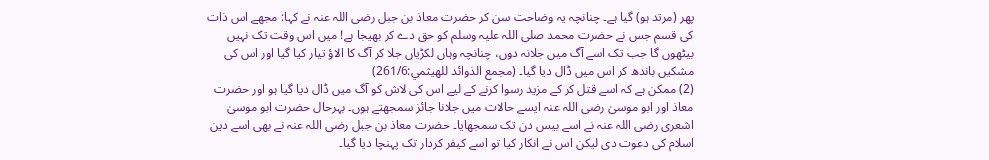پھر (مرتد ہو) گیا ہے۔ چنانچہ یہ وضاحت سن کر حضرت معاذ بن جبل رضی اللہ عنہ نے کہا: مجھے اس ذات کی قسم جس نے حضرت محمد صلی اللہ علیہ وسلم کو حق دے کر بھیجا ہے! میں اس وقت تک نہیں بیٹھوں گا جب تک اسے آگ میں جلانہ دوں، چنانچہ وہاں لکڑیاں جلا کر آگ کا الاؤ تیار کیا گیا اور اس کی مشکیں باندھ کر اس میں ڈال دیا گیا۔ (مجمع الذوائد للهیثمي:261/6)
(2) ممکن ہے کہ اسے قتل کر کے مزید رسوا کرنے کے لیے اس کی لاش کو آگ میں ڈال دیا گیا ہو اور حضرت معاذ اور ابو موسیٰ رضی اللہ عنہ ایسے حالات میں جلانا جائز سمجھتے ہوں۔ بہرحال حضرت ابو موسیٰ اشعری رضی اللہ عنہ نے اسے بیس دن تک سمجھایا۔ حضرت معاذ بن جبل رضی اللہ عنہ نے بھی اسے دین اسلام کی دعوت دی لیکن اس نے انکار کیا تو اسے کیفر کردار تک پہنچا دیا گیا۔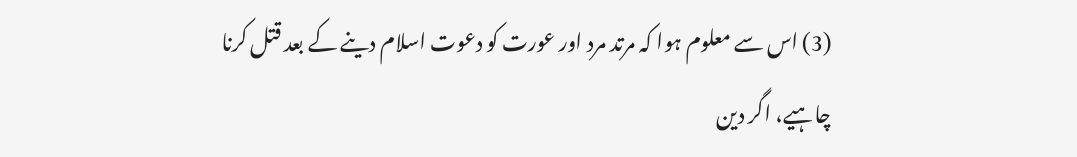(3) اس سے معلوم ہوا کہ مرتد مرد اور عورت کو دعوت اسلام دینے کے بعد قتل کرنا چاہیے، اگر دین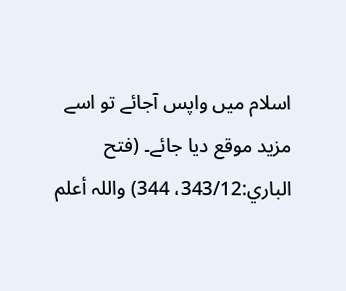اسلام میں واپس آجائے تو اسے مزید موقع دیا جائے۔ (فتح الباري:343/12، 344) واللہ أعلم